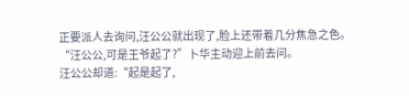正要派人去询问,汪公公就出现了,脸上还带着几分焦急之色。
“汪公公,可是王爷起了?”卜华主动迎上前去问。
汪公公却道:“起是起了,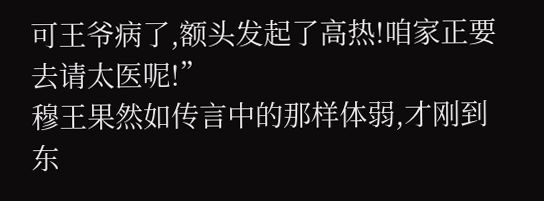可王爷病了,额头发起了高热!咱家正要去请太医呢!”
穆王果然如传言中的那样体弱,才刚到东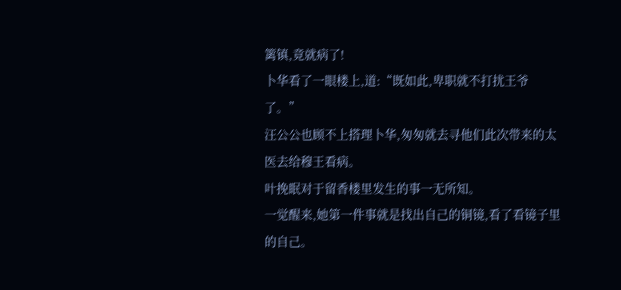篱镇,竟就病了!
卜华看了一眼楼上,道:“既如此,卑职就不打扰王爷了。”
汪公公也顾不上搭理卜华,匆匆就去寻他们此次带来的太医去给穆王看病。
叶挽眠对于留香楼里发生的事一无所知。
一觉醒来,她第一件事就是找出自己的铜镜,看了看镜子里的自己。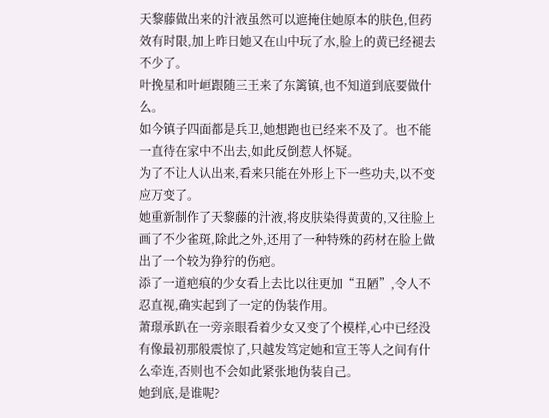天黎藤做出来的汁液虽然可以遮掩住她原本的肤色,但药效有时限,加上昨日她又在山中玩了水,脸上的黄已经褪去不少了。
叶挽星和叶峘跟随三王来了东篱镇,也不知道到底要做什么。
如今镇子四面都是兵卫,她想跑也已经来不及了。也不能一直待在家中不出去,如此反倒惹人怀疑。
为了不让人认出来,看来只能在外形上下一些功夫,以不变应万变了。
她重新制作了天黎藤的汁液,将皮肤染得黄黄的,又往脸上画了不少雀斑,除此之外,还用了一种特殊的药材在脸上做出了一个较为狰狞的伤疤。
添了一道疤痕的少女看上去比以往更加“丑陋”,令人不忍直视,确实起到了一定的伪装作用。
萧璟承趴在一旁亲眼看着少女又变了个模样,心中已经没有像最初那般震惊了,只越发笃定她和宣王等人之间有什么牵连,否则也不会如此紧张地伪装自己。
她到底,是谁呢?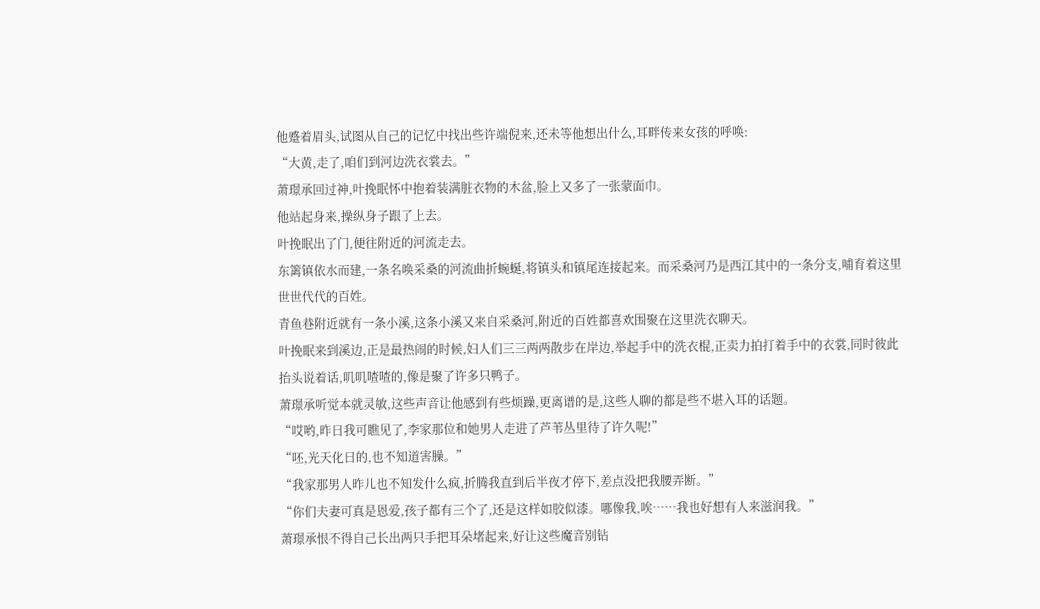他蹙着眉头,试图从自己的记忆中找出些许端倪来,还未等他想出什么,耳畔传来女孩的呼唤:
“大黄,走了,咱们到河边洗衣裳去。”
萧璟承回过神,叶挽眠怀中抱着装满脏衣物的木盆,脸上又多了一张蒙面巾。
他站起身来,操纵身子跟了上去。
叶挽眠出了门,便往附近的河流走去。
东篱镇依水而建,一条名唤采桑的河流曲折蜿蜒,将镇头和镇尾连接起来。而采桑河乃是西江其中的一条分支,哺育着这里世世代代的百姓。
青鱼巷附近就有一条小溪,这条小溪又来自采桑河,附近的百姓都喜欢围聚在这里洗衣聊天。
叶挽眠来到溪边,正是最热闹的时候,妇人们三三两两散步在岸边,举起手中的洗衣棍,正卖力拍打着手中的衣裳,同时彼此抬头说着话,叽叽喳喳的,像是聚了许多只鸭子。
萧璟承听觉本就灵敏,这些声音让他感到有些烦躁,更离谱的是,这些人聊的都是些不堪入耳的话题。
“哎哟,昨日我可瞧见了,李家那位和她男人走进了芦苇丛里待了许久呢!”
“呸,光天化日的,也不知道害臊。”
“我家那男人昨儿也不知发什么疯,折腾我直到后半夜才停下,差点没把我腰弄断。”
“你们夫妻可真是恩爱,孩子都有三个了,还是这样如胶似漆。哪像我,唉……我也好想有人来滋润我。”
萧璟承恨不得自己长出两只手把耳朵堵起来,好让这些魔音别钻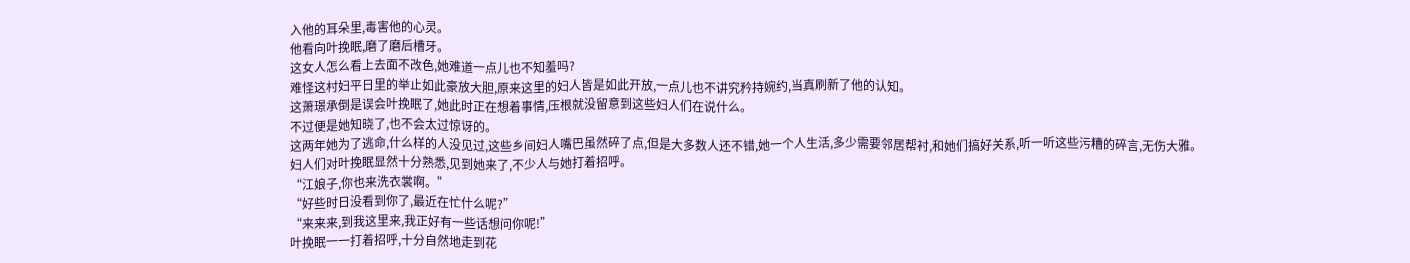入他的耳朵里,毒害他的心灵。
他看向叶挽眠,磨了磨后槽牙。
这女人怎么看上去面不改色,她难道一点儿也不知羞吗?
难怪这村妇平日里的举止如此豪放大胆,原来这里的妇人皆是如此开放,一点儿也不讲究矜持婉约,当真刷新了他的认知。
这萧璟承倒是误会叶挽眠了,她此时正在想着事情,压根就没留意到这些妇人们在说什么。
不过便是她知晓了,也不会太过惊讶的。
这两年她为了逃命,什么样的人没见过,这些乡间妇人嘴巴虽然碎了点,但是大多数人还不错,她一个人生活,多少需要邻居帮衬,和她们搞好关系,听一听这些污糟的碎言,无伤大雅。
妇人们对叶挽眠显然十分熟悉,见到她来了,不少人与她打着招呼。
“江娘子,你也来洗衣裳啊。”
“好些时日没看到你了,最近在忙什么呢?”
“来来来,到我这里来,我正好有一些话想问你呢!”
叶挽眠一一打着招呼,十分自然地走到花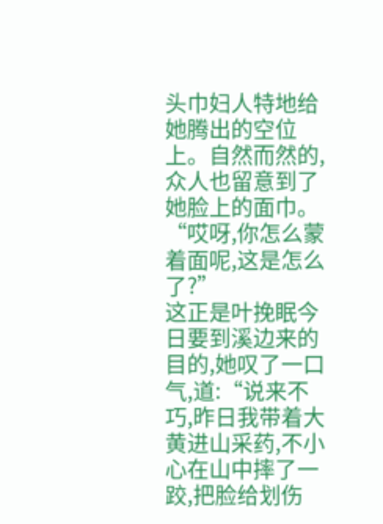头巾妇人特地给她腾出的空位上。自然而然的,众人也留意到了她脸上的面巾。
“哎呀,你怎么蒙着面呢,这是怎么了?”
这正是叶挽眠今日要到溪边来的目的,她叹了一口气,道:“说来不巧,昨日我带着大黄进山采药,不小心在山中摔了一跤,把脸给划伤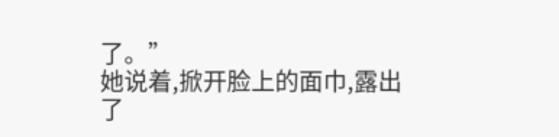了。”
她说着,掀开脸上的面巾,露出了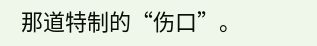那道特制的“伤口”。